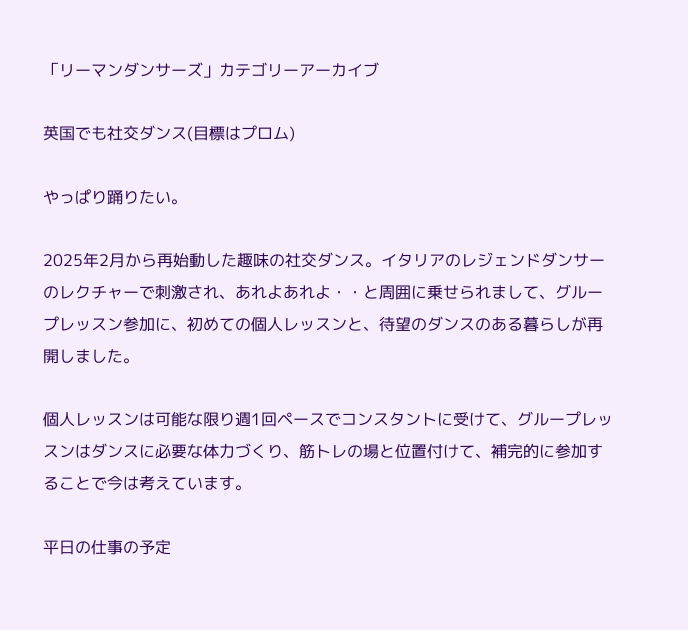「リーマンダンサーズ」カテゴリーアーカイブ

英国でも社交ダンス(目標はプロム)

やっぱり踊りたい。

2025年2月から再始動した趣味の社交ダンス。イタリアのレジェンドダンサーのレクチャーで刺激され、あれよあれよ・・と周囲に乗せられまして、グループレッスン参加に、初めての個人レッスンと、待望のダンスのある暮らしが再開しました。

個人レッスンは可能な限り週1回ペースでコンスタントに受けて、グループレッスンはダンスに必要な体力づくり、筋トレの場と位置付けて、補完的に参加することで今は考えています。

平日の仕事の予定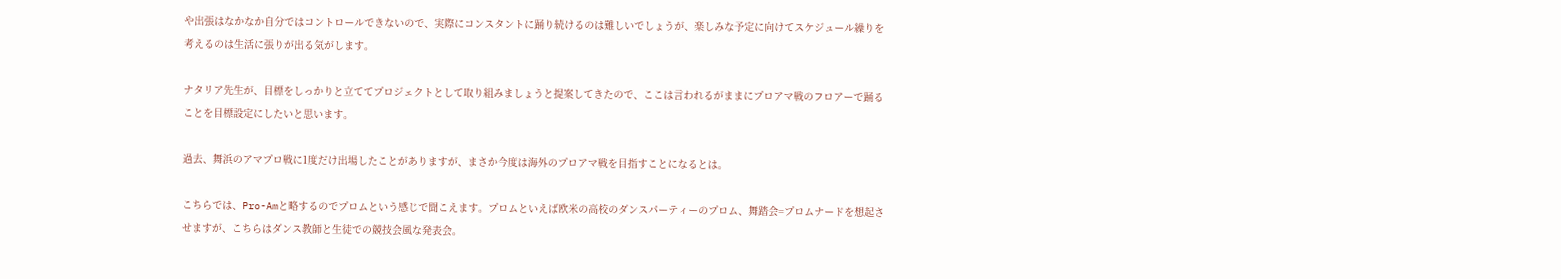や出張はなかなか自分ではコントロールできないので、実際にコンスタントに踊り続けるのは難しいでしょうが、楽しみな予定に向けてスケジュール繰りを考えるのは生活に張りが出る気がします。

ナタリア先生が、目標をしっかりと立ててプロジェクトとして取り組みましょうと提案してきたので、ここは言われるがままにプロアマ戦のフロアーで踊ることを目標設定にしたいと思います。

過去、舞浜のアマプロ戦に1度だけ出場したことがありますが、まさか今度は海外のプロアマ戦を目指すことになるとは。

こちらでは、Pro-Amと略するのでプロムという感じで聞こえます。プロムといえば欧米の高校のダンスパーティーのプロム、舞踏会=プロムナードを想起させますが、こちらはダンス教師と生徒での競技会風な発表会。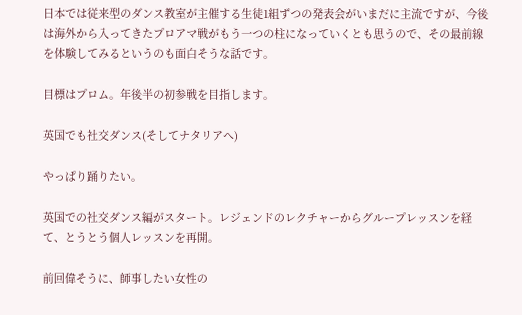日本では従来型のダンス教室が主催する生徒1組ずつの発表会がいまだに主流ですが、今後は海外から入ってきたプロアマ戦がもう一つの柱になっていくとも思うので、その最前線を体験してみるというのも面白そうな話です。

目標はプロム。年後半の初参戦を目指します。

英国でも社交ダンス(そしてナタリアへ)

やっぱり踊りたい。

英国での社交ダンス編がスタート。レジェンドのレクチャーからグループレッスンを経て、とうとう個人レッスンを再開。

前回偉そうに、師事したい女性の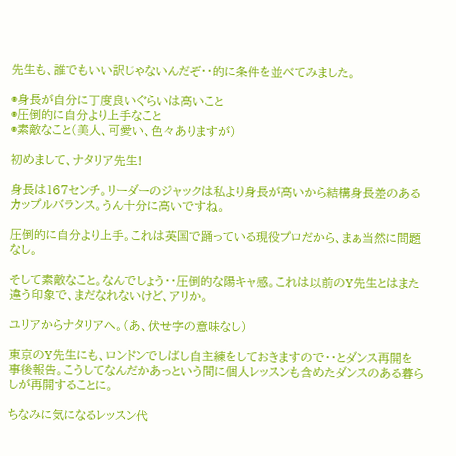先生も、誰でもいい訳じゃないんだぞ・・的に条件を並べてみました。

◉身長が自分に丁度良いぐらいは高いこと
◉圧倒的に自分より上手なこと
◉素敵なこと(美人、可愛い、色々ありますが)

初めまして、ナタリア先生!

身長は167センチ。リーダーのジャックは私より身長が高いから結構身長差のあるカップルバランス。うん十分に高いですね。

圧倒的に自分より上手。これは英国で踊っている現役プロだから、まぁ当然に問題なし。

そして素敵なこと。なんでしょう・・圧倒的な陽キャ感。これは以前のY先生とはまた違う印象で、まだなれないけど、アリか。

ユリアからナタリアへ。(あ、伏せ字の意味なし)

東京のY先生にも、ロンドンでしばし自主練をしておきますので・・とダンス再開を事後報告。こうしてなんだかあっという間に個人レッスンも含めたダンスのある暮らしが再開することに。

ちなみに気になるレッスン代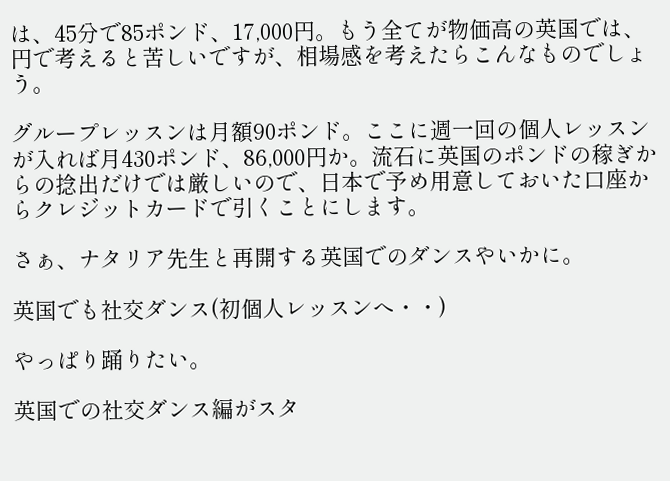は、45分で85ポンド、17,000円。もう全てが物価高の英国では、円で考えると苦しいですが、相場感を考えたらこんなものでしょう。

グループレッスンは月額90ポンド。ここに週一回の個人レッスンが入れば月430ポンド、86,000円か。流石に英国のポンドの稼ぎからの捻出だけでは厳しいので、日本で予め用意しておいた口座からクレジットカードで引くことにします。

さぁ、ナタリア先生と再開する英国でのダンスやいかに。

英国でも社交ダンス(初個人レッスンへ・・)

やっぱり踊りたい。

英国での社交ダンス編がスタ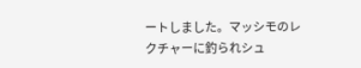ートしました。マッシモのレクチャーに釣られシュ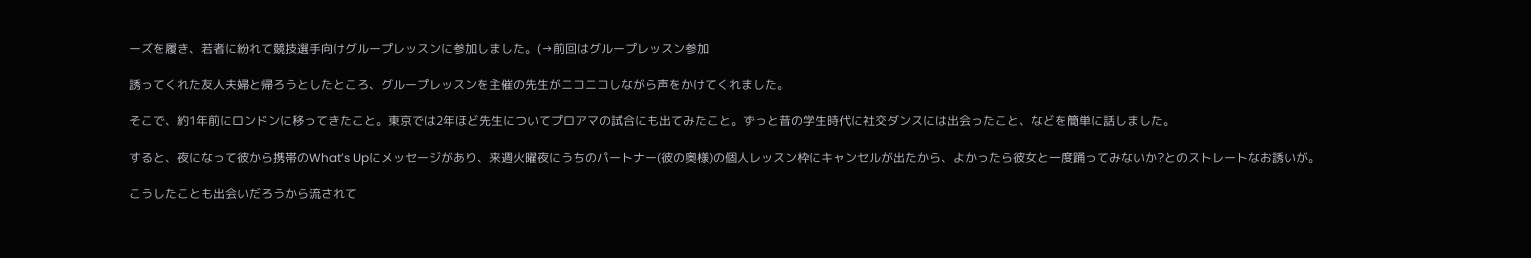ーズを履き、若者に紛れて競技選手向けグループレッスンに参加しました。(→前回はグループレッスン参加

誘ってくれた友人夫婦と帰ろうとしたところ、グループレッスンを主催の先生がニコニコしながら声をかけてくれました。

そこで、約1年前にロンドンに移ってきたこと。東京では2年ほど先生についてプロアマの試合にも出てみたこと。ずっと昔の学生時代に社交ダンスには出会ったこと、などを簡単に話しました。

すると、夜になって彼から携帯のWhat’s Upにメッセージがあり、来週火曜夜にうちのパートナー(彼の奥様)の個人レッスン枠にキャンセルが出たから、よかったら彼女と一度踊ってみないか?とのストレートなお誘いが。

こうしたことも出会いだろうから流されて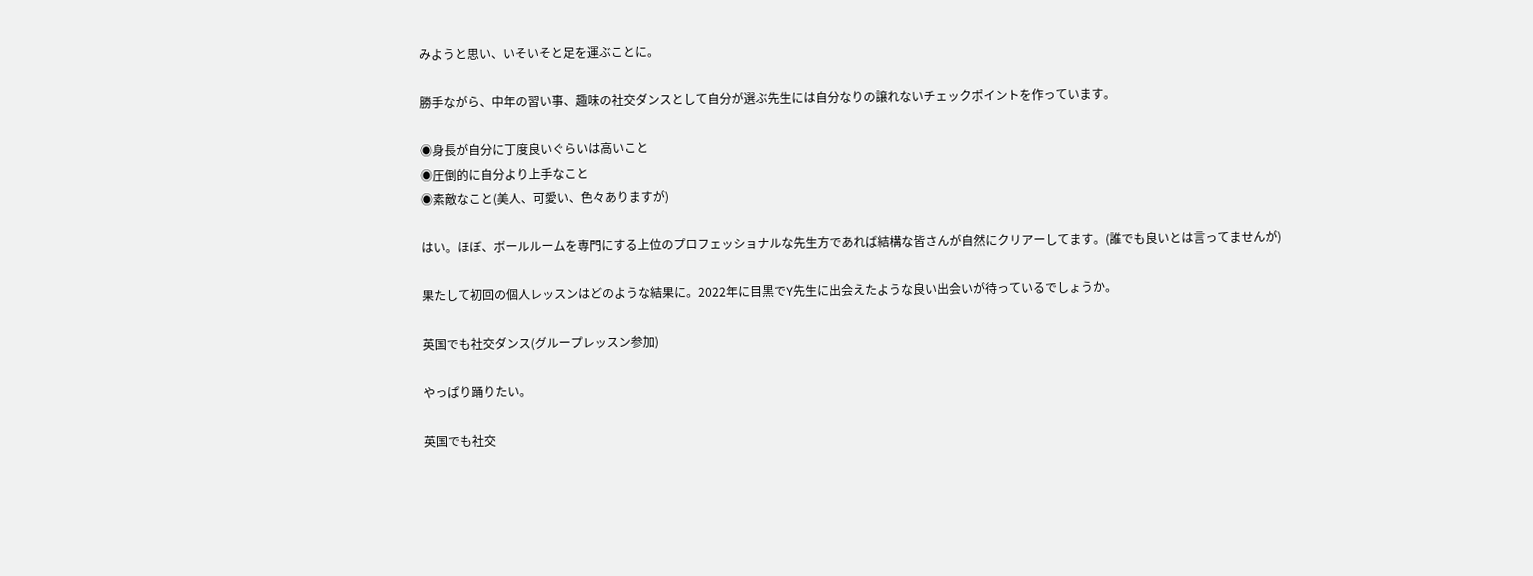みようと思い、いそいそと足を運ぶことに。

勝手ながら、中年の習い事、趣味の社交ダンスとして自分が選ぶ先生には自分なりの譲れないチェックポイントを作っています。

◉身長が自分に丁度良いぐらいは高いこと
◉圧倒的に自分より上手なこと
◉素敵なこと(美人、可愛い、色々ありますが)

はい。ほぼ、ボールルームを専門にする上位のプロフェッショナルな先生方であれば結構な皆さんが自然にクリアーしてます。(誰でも良いとは言ってませんが)

果たして初回の個人レッスンはどのような結果に。2022年に目黒でY先生に出会えたような良い出会いが待っているでしょうか。

英国でも社交ダンス(グループレッスン参加)

やっぱり踊りたい。

英国でも社交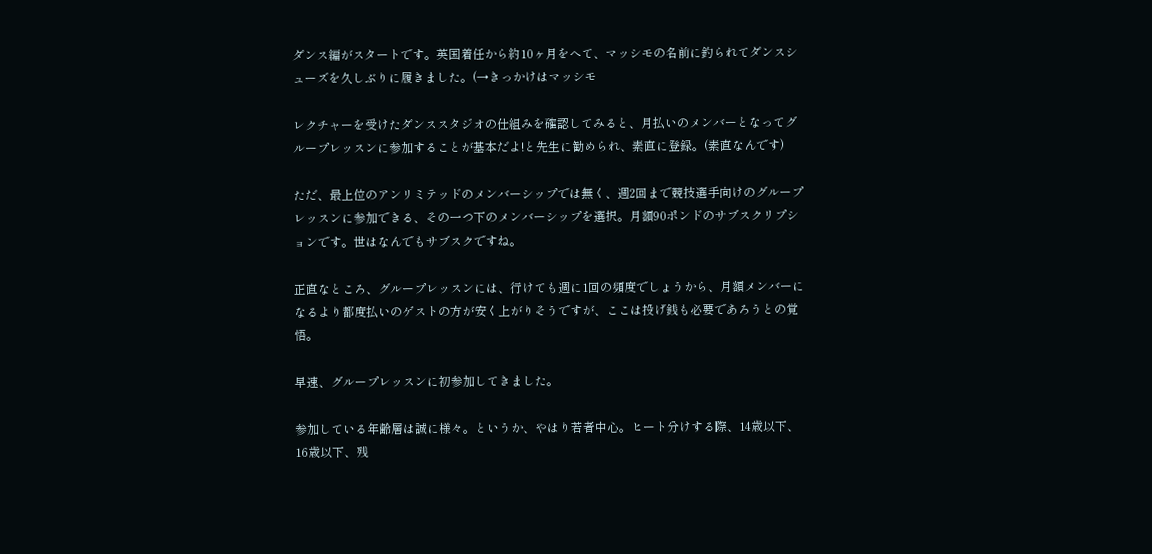ダンス編がスタートです。英国着任から約10ヶ月をへて、マッシモの名前に釣られてダンスシューズを久しぶりに履きました。(→きっかけはマッシモ

レクチャーを受けたダンススタジオの仕組みを確認してみると、月払いのメンバーとなってグループレッスンに参加することが基本だよ!と先生に勧められ、素直に登録。(素直なんです)

ただ、最上位のアンリミテッドのメンバーシップでは無く、週2回まで競技選手向けのグループレッスンに参加できる、その一つ下のメンバーシップを選択。月額90ポンドのサブスクリプションです。世はなんでもサブスクですね。

正直なところ、グループレッスンには、行けても週に1回の頻度でしょうから、月額メンバーになるより都度払いのゲストの方が安く上がりそうですが、ここは投げ銭も必要であろうとの覚悟。

早速、グループレッスンに初参加してきました。

参加している年齢層は誠に様々。というか、やはり若者中心。ヒート分けする際、14歳以下、16歳以下、残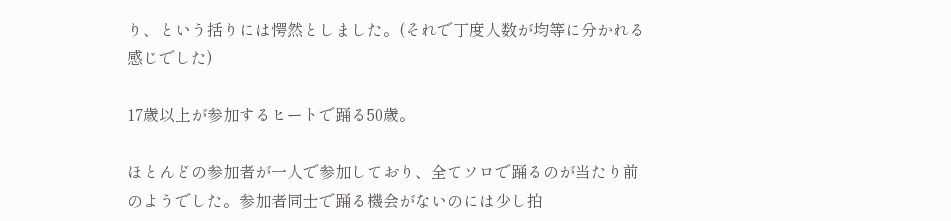り、という括りには愕然としました。(それで丁度人数が均等に分かれる感じでした)

17歳以上が参加するヒートで踊る50歳。

ほとんどの参加者が一人で参加しており、全てソロで踊るのが当たり前のようでした。参加者同士で踊る機会がないのには少し拍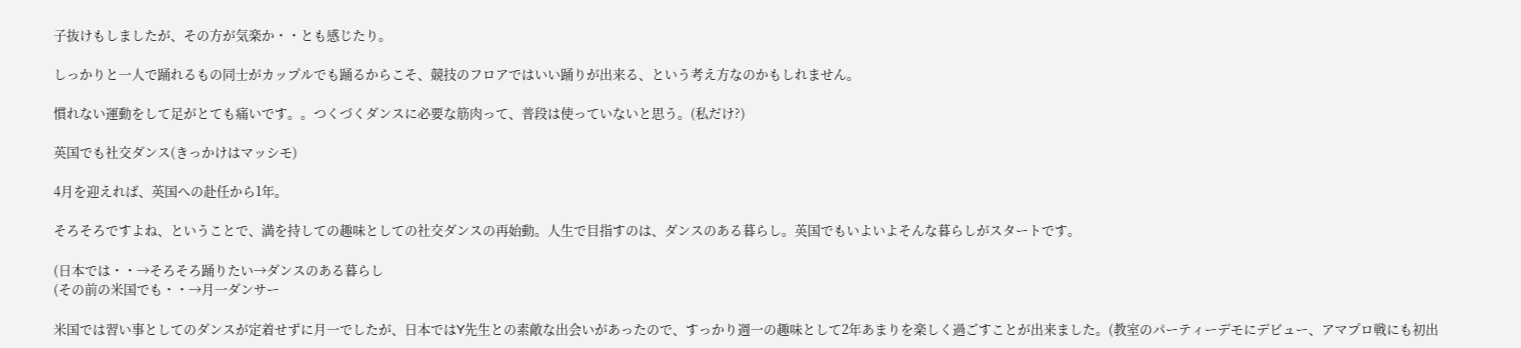子抜けもしましたが、その方が気楽か・・とも感じたり。

しっかりと一人で踊れるもの同士がカップルでも踊るからこそ、競技のフロアではいい踊りが出来る、という考え方なのかもしれません。

慣れない運動をして足がとても痛いです。。つくづくダンスに必要な筋肉って、普段は使っていないと思う。(私だけ?)

英国でも社交ダンス(きっかけはマッシモ)

4月を迎えれば、英国への赴任から1年。

そろそろですよね、ということで、満を持しての趣味としての社交ダンスの再始動。人生で目指すのは、ダンスのある暮らし。英国でもいよいよそんな暮らしがスタートです。

(日本では・・→そろそろ踊りたい→ダンスのある暮らし
(その前の米国でも・・→月一ダンサー

米国では習い事としてのダンスが定着せずに月一でしたが、日本ではY先生との素敵な出会いがあったので、すっかり週一の趣味として2年あまりを楽しく過ごすことが出来ました。(教室のパーティーデモにデビュー、アマプロ戦にも初出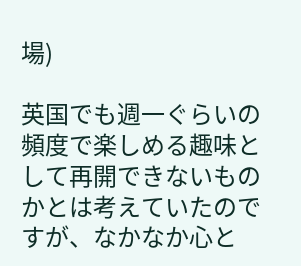場)

英国でも週一ぐらいの頻度で楽しめる趣味として再開できないものかとは考えていたのですが、なかなか心と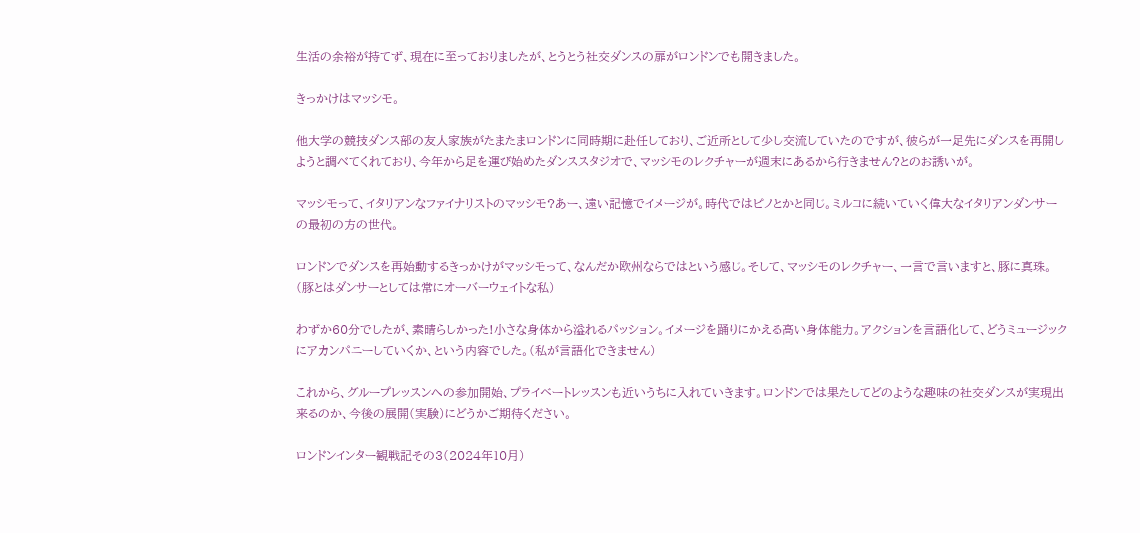生活の余裕が持てず、現在に至っておりましたが、とうとう社交ダンスの扉がロンドンでも開きました。

きっかけはマッシモ。

他大学の競技ダンス部の友人家族がたまたまロンドンに同時期に赴任しており、ご近所として少し交流していたのですが、彼らが一足先にダンスを再開しようと調べてくれており、今年から足を運び始めたダンススタジオで、マッシモのレクチャーが週末にあるから行きません?とのお誘いが。

マッシモって、イタリアンなファイナリストのマッシモ?あー、遠い記憶でイメージが。時代ではピノとかと同じ。ミルコに続いていく偉大なイタリアンダンサーの最初の方の世代。

ロンドンでダンスを再始動するきっかけがマッシモって、なんだか欧州ならではという感じ。そして、マッシモのレクチャー、一言で言いますと、豚に真珠。(豚とはダンサーとしては常にオーバーウェイトな私)

わずか60分でしたが、素晴らしかった!小さな身体から溢れるパッション。イメージを踊りにかえる高い身体能力。アクションを言語化して、どうミュージックにアカンパニーしていくか、という内容でした。(私が言語化できません)

これから、グループレッスンへの参加開始、プライベートレッスンも近いうちに入れていきます。ロンドンでは果たしてどのような趣味の社交ダンスが実現出来るのか、今後の展開(実験)にどうかご期待ください。

ロンドンインター観戦記その3(2024年10月)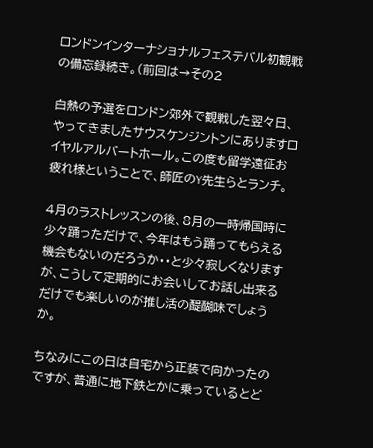ロンドンインターナショナルフェステバル初観戦の備忘録続き。(前回は→その2

白熱の予選をロンドン郊外で観戦した翌々日、やってきましたサウスケンジントンにありますロイヤルアルバートホール。この度も留学遠征お疲れ様ということで、師匠のY先生らとランチ。

4月のラストレッスンの後、8月の一時帰国時に少々踊っただけで、今年はもう踊ってもらえる機会もないのだろうか・・と少々寂しくなりますが、こうして定期的にお会いしてお話し出来るだけでも楽しいのが推し活の醍醐味でしょうか。

ちなみにこの日は自宅から正装で向かったのですが、普通に地下鉄とかに乗っているとど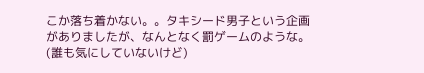こか落ち着かない。。タキシード男子という企画がありましたが、なんとなく罰ゲームのような。(誰も気にしていないけど)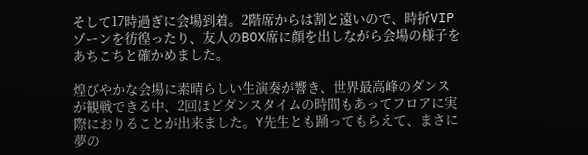そして17時過ぎに会場到着。2階席からは割と遠いので、時折VIPゾーンを彷徨ったり、友人のBOX席に顔を出しながら会場の様子をあちこちと確かめました。

煌びやかな会場に素晴らしい生演奏が響き、世界最高峰のダンスが観戦できる中、2回ほどダンスタイムの時間もあってフロアに実際におりることが出来ました。Y先生とも踊ってもらえて、まさに夢の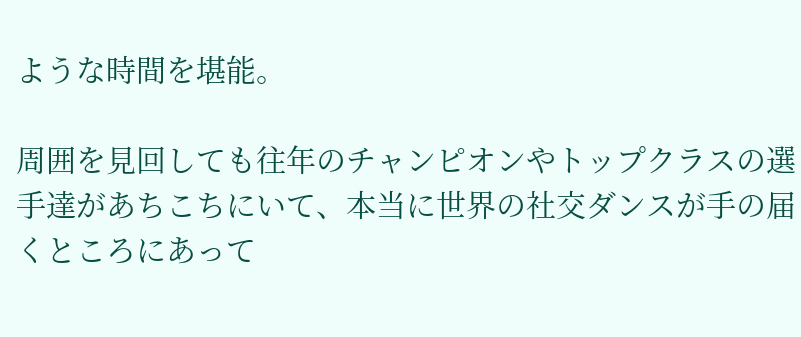ような時間を堪能。

周囲を見回しても往年のチャンピオンやトップクラスの選手達があちこちにいて、本当に世界の社交ダンスが手の届くところにあって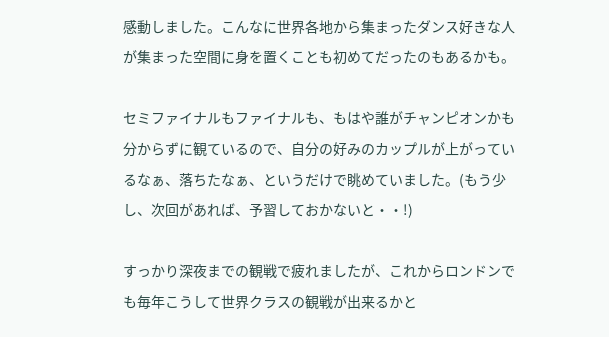感動しました。こんなに世界各地から集まったダンス好きな人が集まった空間に身を置くことも初めてだったのもあるかも。

セミファイナルもファイナルも、もはや誰がチャンピオンかも分からずに観ているので、自分の好みのカップルが上がっているなぁ、落ちたなぁ、というだけで眺めていました。(もう少し、次回があれば、予習しておかないと・・!)

すっかり深夜までの観戦で疲れましたが、これからロンドンでも毎年こうして世界クラスの観戦が出来るかと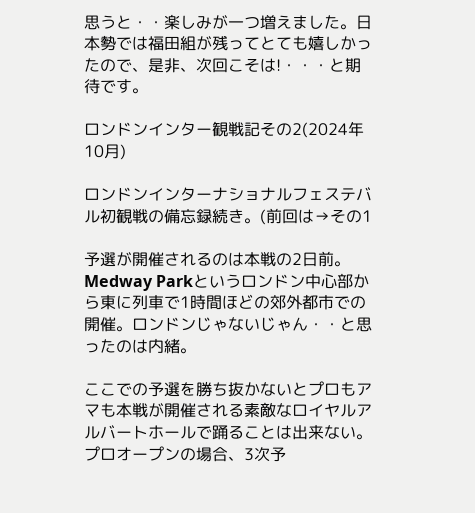思うと・・楽しみが一つ増えました。日本勢では福田組が残ってとても嬉しかったので、是非、次回こそは!・・・と期待です。

ロンドンインター観戦記その2(2024年10月)

ロンドンインターナショナルフェステバル初観戦の備忘録続き。(前回は→その1

予選が開催されるのは本戦の2日前。Medway Parkというロンドン中心部から東に列車で1時間ほどの郊外都市での開催。ロンドンじゃないじゃん・・と思ったのは内緒。

ここでの予選を勝ち抜かないとプロもアマも本戦が開催される素敵なロイヤルアルバートホールで踊ることは出来ない。プロオープンの場合、3次予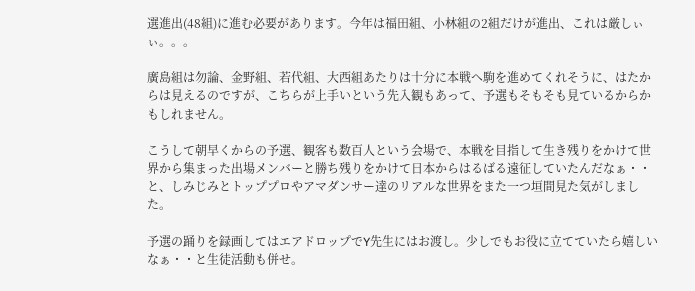選進出(48組)に進む必要があります。今年は福田組、小林組の2組だけが進出、これは厳しぃぃ。。。

廣島組は勿論、金野組、若代組、大西組あたりは十分に本戦へ駒を進めてくれそうに、はたからは見えるのですが、こちらが上手いという先入観もあって、予選もそもそも見ているからかもしれません。

こうして朝早くからの予選、観客も数百人という会場で、本戦を目指して生き残りをかけて世界から集まった出場メンバーと勝ち残りをかけて日本からはるばる遠征していたんだなぁ・・と、しみじみとトッププロやアマダンサー達のリアルな世界をまた一つ垣間見た気がしました。

予選の踊りを録画してはエアドロップでY先生にはお渡し。少しでもお役に立てていたら嬉しいなぁ・・と生徒活動も併せ。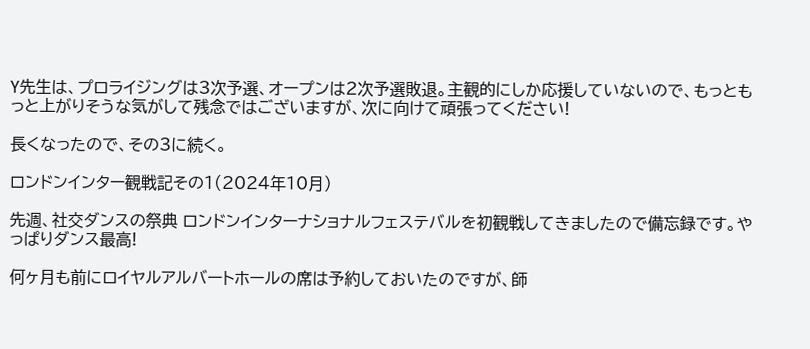Y先生は、プロライジングは3次予選、オープンは2次予選敗退。主観的にしか応援していないので、もっともっと上がりそうな気がして残念ではございますが、次に向けて頑張ってください!

長くなったので、その3に続く。

ロンドンインター観戦記その1(2024年10月)

先週、社交ダンスの祭典 ロンドンインターナショナルフェステバルを初観戦してきましたので備忘録です。やっぱりダンス最高!

何ヶ月も前にロイヤルアルバートホールの席は予約しておいたのですが、師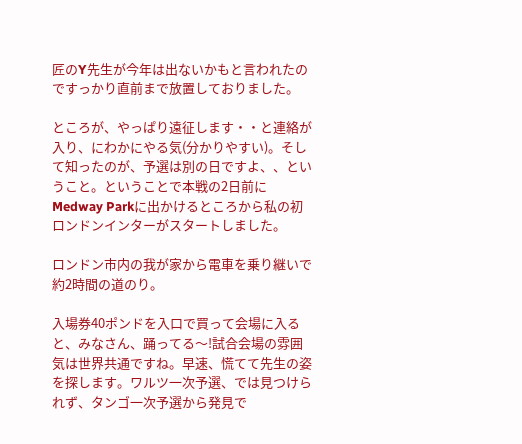匠のY先生が今年は出ないかもと言われたのですっかり直前まで放置しておりました。

ところが、やっぱり遠征します・・と連絡が入り、にわかにやる気(分かりやすい)。そして知ったのが、予選は別の日ですよ、、ということ。ということで本戦の2日前にMedway Parkに出かけるところから私の初ロンドンインターがスタートしました。

ロンドン市内の我が家から電車を乗り継いで約2時間の道のり。

入場券40ポンドを入口で買って会場に入ると、みなさん、踊ってる〜!試合会場の雰囲気は世界共通ですね。早速、慌てて先生の姿を探します。ワルツ一次予選、では見つけられず、タンゴ一次予選から発見で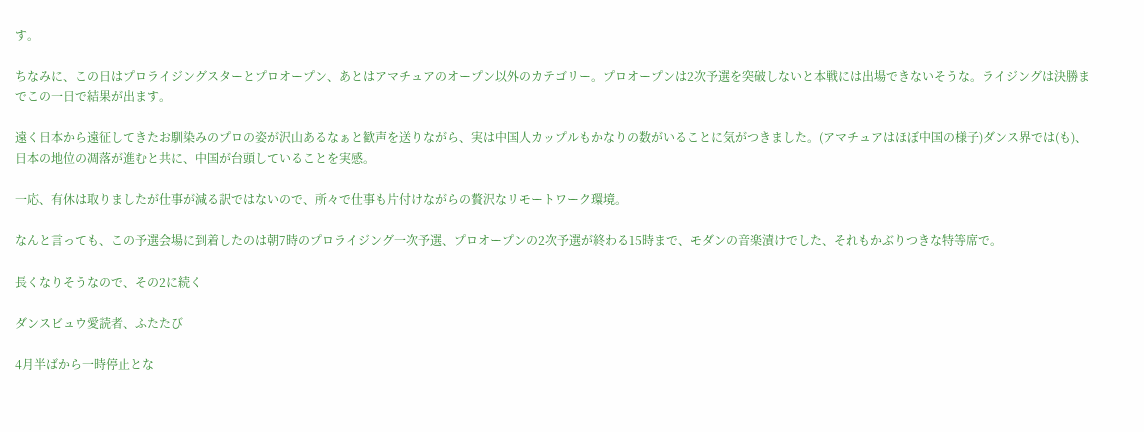す。

ちなみに、この日はプロライジングスターとプロオープン、あとはアマチュアのオープン以外のカテゴリー。プロオープンは2次予選を突破しないと本戦には出場できないそうな。ライジングは決勝までこの一日で結果が出ます。

遠く日本から遠征してきたお馴染みのプロの姿が沢山あるなぁと歓声を送りながら、実は中国人カップルもかなりの数がいることに気がつきました。(アマチュアはほぼ中国の様子)ダンス界では(も)、日本の地位の凋落が進むと共に、中国が台頭していることを実感。

一応、有休は取りましたが仕事が減る訳ではないので、所々で仕事も片付けながらの贅沢なリモートワーク環境。

なんと言っても、この予選会場に到着したのは朝7時のプロライジング一次予選、プロオープンの2次予選が終わる15時まで、モダンの音楽漬けでした、それもかぶりつきな特等席で。

長くなりそうなので、その2に続く

ダンスビュウ愛読者、ふたたび

4月半ばから一時停止とな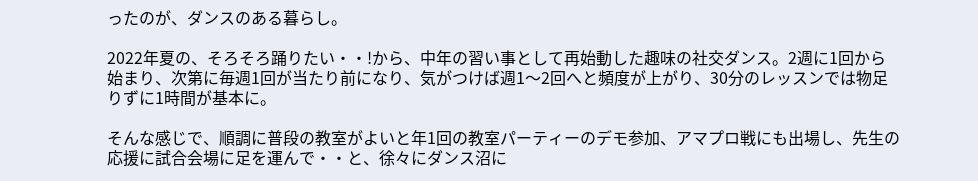ったのが、ダンスのある暮らし。

2022年夏の、そろそろ踊りたい・・!から、中年の習い事として再始動した趣味の社交ダンス。2週に1回から始まり、次第に毎週1回が当たり前になり、気がつけば週1〜2回へと頻度が上がり、30分のレッスンでは物足りずに1時間が基本に。

そんな感じで、順調に普段の教室がよいと年1回の教室パーティーのデモ参加、アマプロ戦にも出場し、先生の応援に試合会場に足を運んで・・と、徐々にダンス沼に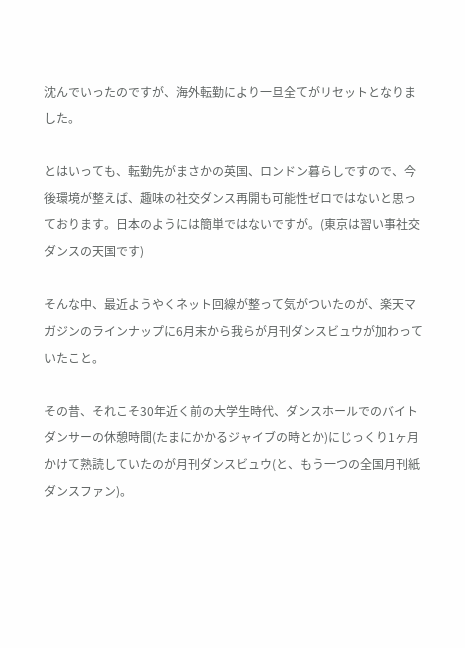沈んでいったのですが、海外転勤により一旦全てがリセットとなりました。

とはいっても、転勤先がまさかの英国、ロンドン暮らしですので、今後環境が整えば、趣味の社交ダンス再開も可能性ゼロではないと思っております。日本のようには簡単ではないですが。(東京は習い事社交ダンスの天国です)

そんな中、最近ようやくネット回線が整って気がついたのが、楽天マガジンのラインナップに6月末から我らが月刊ダンスビュウが加わっていたこと。

その昔、それこそ30年近く前の大学生時代、ダンスホールでのバイトダンサーの休憩時間(たまにかかるジャイブの時とか)にじっくり1ヶ月かけて熟読していたのが月刊ダンスビュウ(と、もう一つの全国月刊紙ダンスファン)。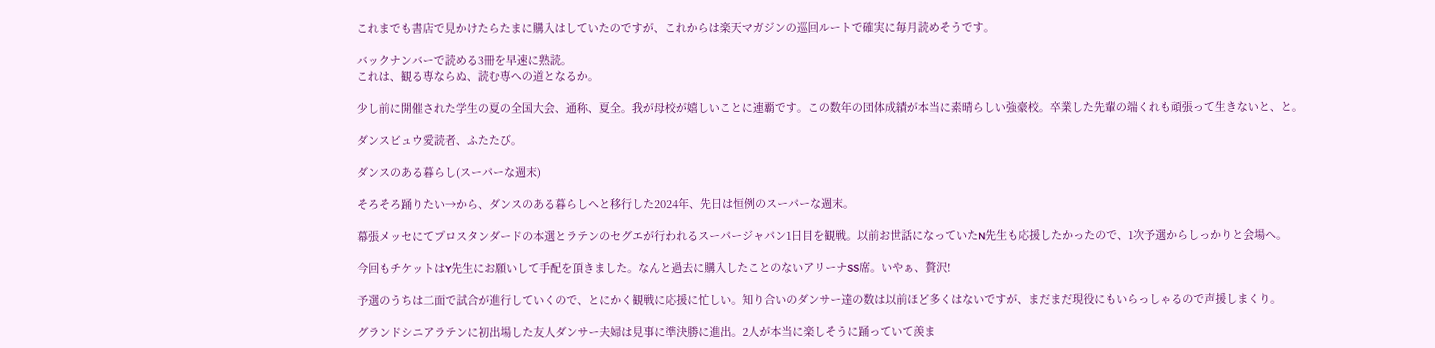これまでも書店で見かけたらたまに購入はしていたのですが、これからは楽天マガジンの巡回ルートで確実に毎月読めそうです。

バックナンバーで読める3冊を早速に熟読。
これは、観る専ならぬ、読む専への道となるか。

少し前に開催された学生の夏の全国大会、通称、夏全。我が母校が嬉しいことに連覇です。この数年の団体成績が本当に素晴らしい強豪校。卒業した先輩の端くれも頑張って生きないと、と。

ダンスビュウ愛読者、ふたたび。

ダンスのある暮らし(スーパーな週末)

そろそろ踊りたい→から、ダンスのある暮らしへと移行した2024年、先日は恒例のスーパーな週末。

幕張メッセにてプロスタンダードの本選とラテンのセグエが行われるスーパージャパン1日目を観戦。以前お世話になっていたN先生も応援したかったので、1次予選からしっかりと会場へ。

今回もチケットはY先生にお願いして手配を頂きました。なんと過去に購入したことのないアリーナSS席。いやぁ、贅沢!

予選のうちは二面で試合が進行していくので、とにかく観戦に応援に忙しい。知り合いのダンサー達の数は以前ほど多くはないですが、まだまだ現役にもいらっしゃるので声援しまくり。

グランドシニアラテンに初出場した友人ダンサー夫婦は見事に準決勝に進出。2人が本当に楽しそうに踊っていて羨ま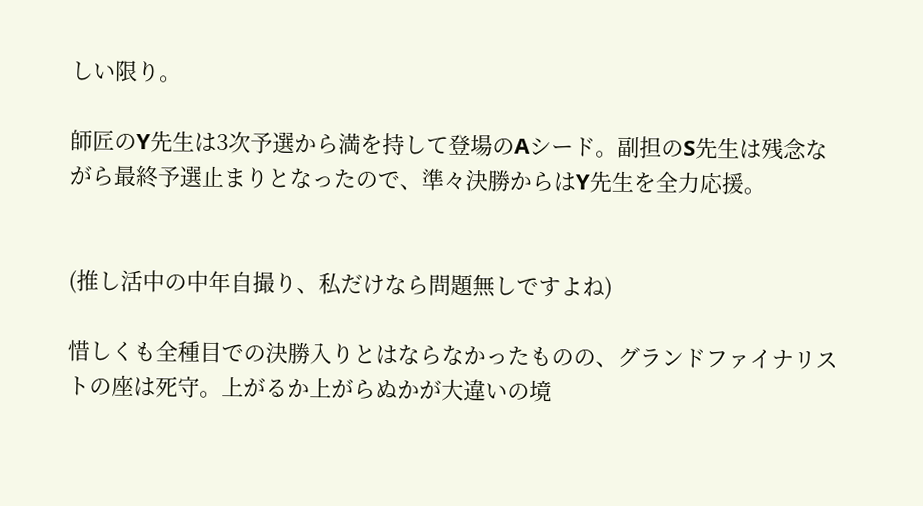しい限り。

師匠のY先生は3次予選から満を持して登場のAシード。副担のS先生は残念ながら最終予選止まりとなったので、準々決勝からはY先生を全力応援。


(推し活中の中年自撮り、私だけなら問題無しですよね)

惜しくも全種目での決勝入りとはならなかったものの、グランドファイナリストの座は死守。上がるか上がらぬかが大違いの境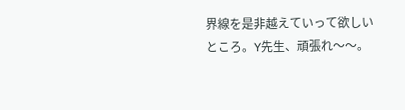界線を是非越えていって欲しいところ。Y先生、頑張れ〜〜。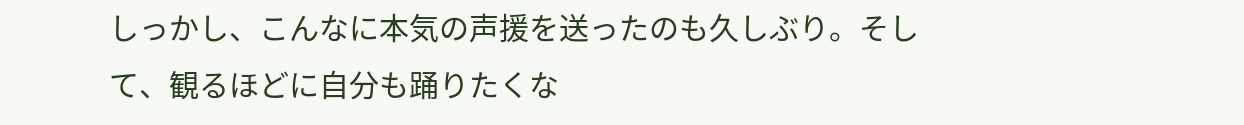しっかし、こんなに本気の声援を送ったのも久しぶり。そして、観るほどに自分も踊りたくな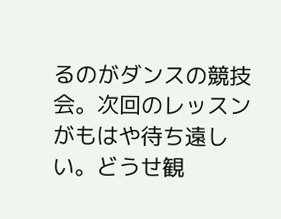るのがダンスの競技会。次回のレッスンがもはや待ち遠しい。どうせ観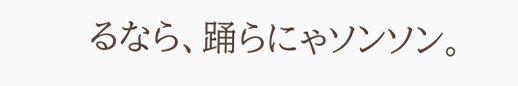るなら、踊らにゃソンソン。